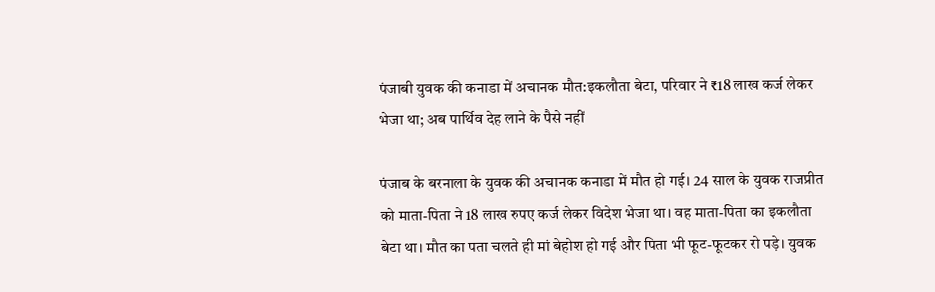पंजाबी युवक की कनाडा में अचानक मौत:इकलौता बेटा, परिवार ने ₹18 लाख कर्ज लेकर भेजा था; अब पार्थिव देह लाने के पैसे नहीं

पंजाब के बरनाला के युवक की अचानक कनाडा में मौत हो गई। 24 साल के युवक राजप्रीत को माता-पिता ने 18 लाख रुपए कर्ज लेकर विदेश भेजा था। वह माता-पिता का इकलौता बेटा था। मौत का पता चलते ही मां बेहोश हो गई और पिता भी फूट-फूटकर रो पड़े। युवक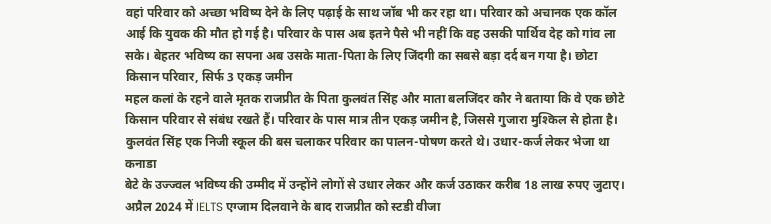वहां परिवार को अच्छा भविष्य देने के लिए पढ़ाई के साथ जॉब भी कर रहा था। परिवार को अचानक एक कॉल आई कि युवक की मौत हो गई है। परिवार के पास अब इतने पैसे भी नहीं कि वह उसकी पार्थिव देह को गांव ला सके। बेहतर भविष्य का सपना अब उसके माता-पिता के लिए जिंदगी का सबसे बड़ा दर्द बन गया है। छोटा किसान परिवार, सिर्फ 3 एकड़ जमीन
महल कलां के रहने वाले मृतक राजप्रीत के पिता कुलवंत सिंह और माता बलजिंदर कौर ने बताया कि वे एक छोटे किसान परिवार से संबंध रखते हैं। परिवार के पास मात्र तीन एकड़ जमीन है, जिससे गुजारा मुश्किल से होता है। कुलवंत सिंह एक निजी स्कूल की बस चलाकर परिवार का पालन-पोषण करते थे। उधार-कर्ज लेकर भेजा था कनाडा
बेटे के उज्ज्वल भविष्य की उम्मीद में उन्होंने लोगों से उधार लेकर और कर्ज उठाकर करीब 18 लाख रुपए जुटाए। अप्रैल 2024 में IELTS एग्जाम दिलवाने के बाद राजप्रीत को स्टडी वीजा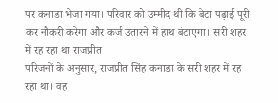पर कनाडा भेजा गया। परिवार को उम्मीद थी कि बेटा पढ़ाई पूरी कर नौकरी करेगा और कर्ज उतारने में हाथ बंटाएगा। सरी शहर में रह रहा था राजप्रीत
परिजनों के अनुसार, राजप्रीत सिंह कनाडा के सरी शहर में रह रहा था। वह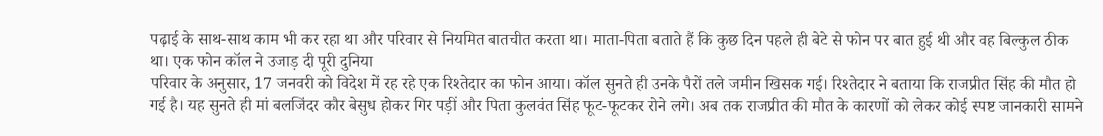पढ़ाई के साथ-साथ काम भी कर रहा था और परिवार से नियमित बातचीत करता था। माता-पिता बताते हैं कि कुछ दिन पहले ही बेटे से फोन पर बात हुई थी और वह बिल्कुल ठीक था। एक फोन कॉल ने उजाड़ दी पूरी दुनिया
परिवार के अनुसार, 17 जनवरी को विदेश में रह रहे एक रिश्तेदार का फोन आया। कॉल सुनते ही उनके पैरों तले जमीन खिसक गई। रिश्तेदार ने बताया कि राजप्रीत सिंह की मौत हो गई है। यह सुनते ही मां बलजिंदर कौर बेसुध होकर गिर पड़ीं और पिता कुलवंत सिंह फूट-फूटकर रोने लगे। अब तक राजप्रीत की मौत के कारणों को लेकर कोई स्पष्ट जानकारी सामने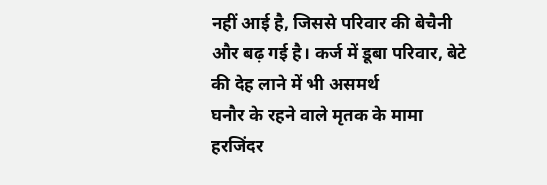नहीं आई है, जिससे परिवार की बेचैनी और बढ़ गई है। कर्ज में डूबा परिवार, बेटे की देह लाने में भी असमर्थ
घनौर के रहने वाले मृतक के मामा हरजिंदर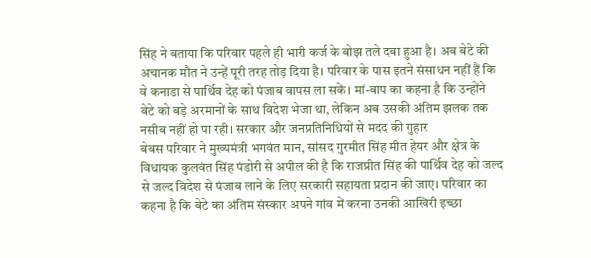सिंह ने बताया कि परिवार पहले ही भारी कर्ज के बोझ तले दबा हुआ है। अब बेटे की अचानक मौत ने उन्हें पूरी तरह तोड़ दिया है। परिवार के पास इतने संसाधन नहीं हैं कि वे कनाडा से पार्थिव देह को पंजाब वापस ला सकें। मां-बाप का कहना है कि उन्होंने बेटे को बड़े अरमानों के साथ विदेश भेजा था, लेकिन अब उसकी अंतिम झलक तक नसीब नहीं हो पा रही। सरकार और जनप्रतिनिधियों से मदद की गुहार
बेबस परिवार ने मुख्यमंत्री भगवंत मान, सांसद गुरमीत सिंह मीत हेयर और क्षेत्र के विधायक कुलवंत सिंह पंडोरी से अपील की है कि राजप्रीत सिंह की पार्थिव देह को जल्द से जल्द विदेश से पंजाब लाने के लिए सरकारी सहायता प्रदान की जाए। परिवार का कहना है कि बेटे का अंतिम संस्कार अपने गांव में करना उनकी आखिरी इच्छा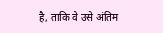है, ताकि वे उसे अंतिम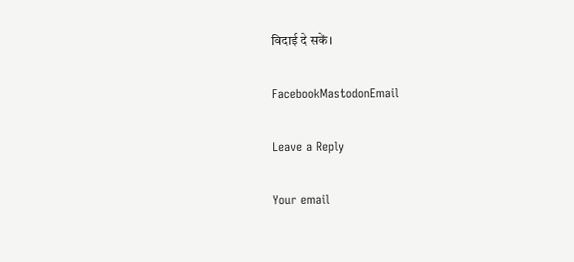विदाई दे सकें।

FacebookMastodonEmail

Leave a Reply

Your email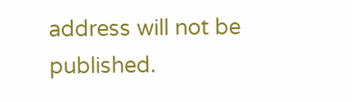address will not be published.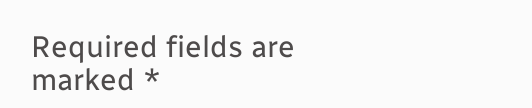Required fields are marked *